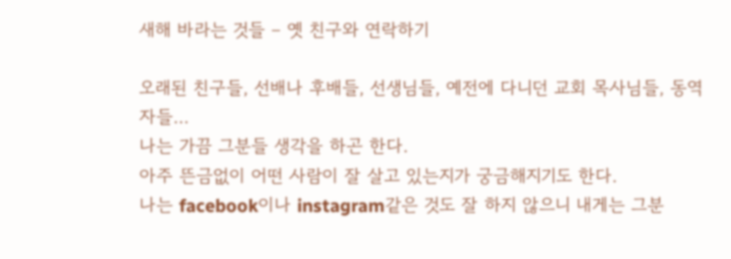새해 바라는 것들 – 옛 친구와 연락하기

오래된 친구들, 선배나 후배들, 선생님들, 예전에 다니던 교회 목사님들, 동역자들…
나는 가끔 그분들 생각을 하곤 한다.
아주 뜬금없이 어떤 사람이 잘 살고 있는지가 궁금해지기도 한다.
나는 facebook이나 instagram같은 것도 잘 하지 않으니 내게는 그분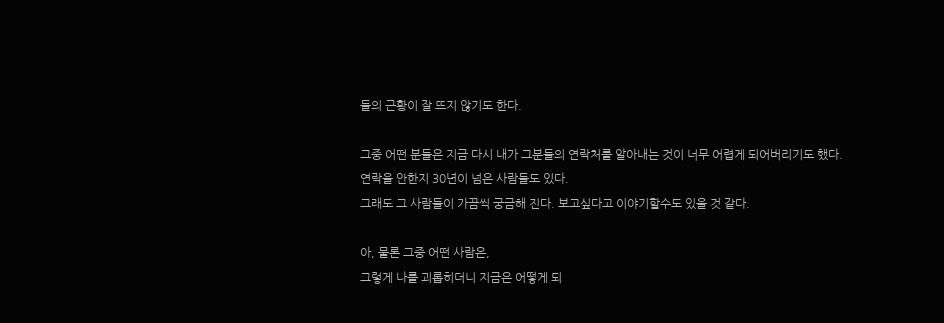들의 근황이 잘 뜨지 않기도 한다.

그중 어떤 분들은 지금 다시 내가 그분들의 연락처를 알아내는 것이 너무 어렵게 되어버리기도 했다.
연락을 안한지 30년이 넘은 사람들도 있다.
그래도 그 사람들이 가끔씩 궁금해 진다. 보고싶다고 이야기할수도 있을 것 같다.

아, 물론 그중 어떤 사람은,
그렇게 나를 괴롭히더니 지금은 어떻게 되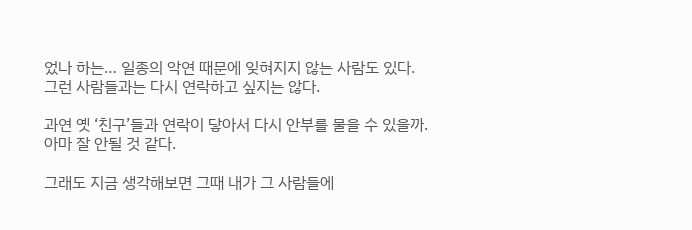었나 하는… 일종의 악연 때문에 잊혀지지 않는 사람도 있다.
그런 사람들과는 다시 연락하고 싶지는 않다.

과연 옛 ‘친구’들과 연락이 닿아서 다시 안부를 물을 수 있을까.
아마 잘 안될 것 같다.

그래도 지금 생각해보면 그때 내가 그 사람들에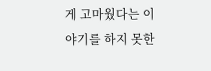게 고마웠다는 이야기를 하지 못한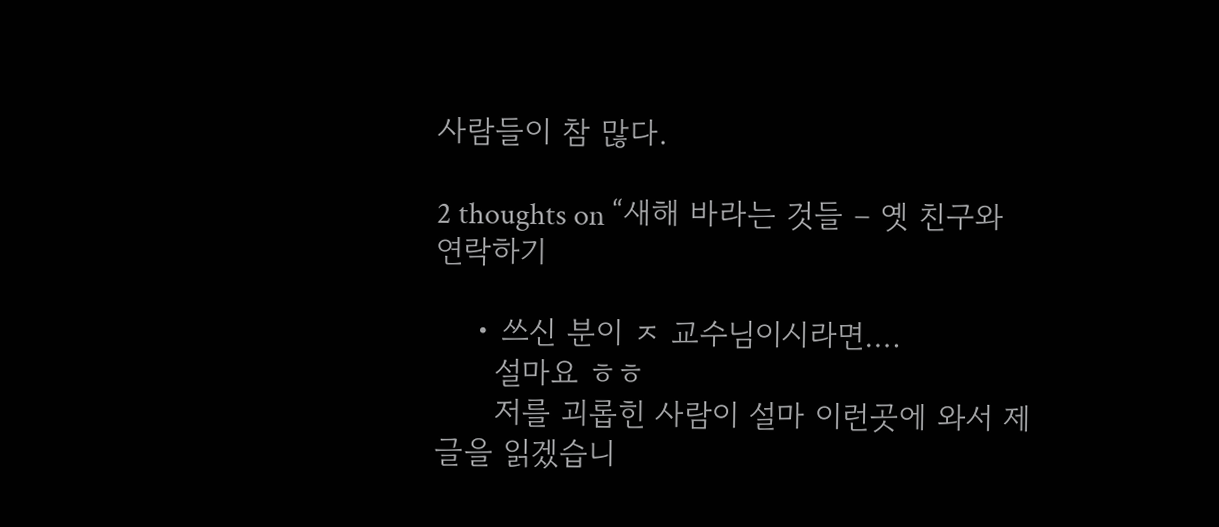사람들이 참 많다.

2 thoughts on “새해 바라는 것들 – 옛 친구와 연락하기

    • 쓰신 분이 ㅈ 교수님이시라면….
      설마요 ㅎㅎ
      저를 괴롭힌 사람이 설마 이런곳에 와서 제 글을 읽겠습니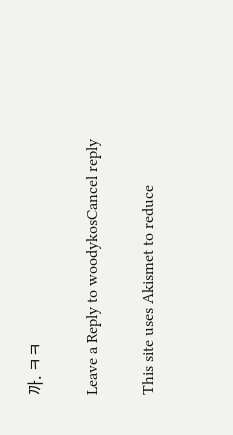까. ㅋㅋ

Leave a Reply to woodykosCancel reply

This site uses Akismet to reduce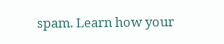spam. Learn how your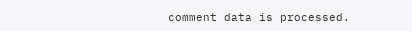comment data is processed.